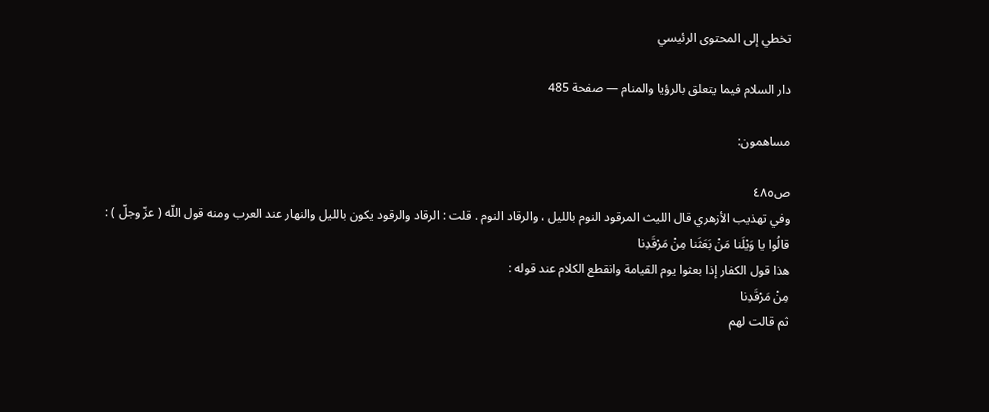تخطي إلى المحتوى الرئيسي

دار السلام فيما يتعلق بالرؤيا والمنام — صفحة 485

مساهمون:

ص٤٨٥
وفي تهذيب الأزهري قال الليث المرقود النوم بالليل ، والرقاد النوم . قلت : الرقاد والرقود يكون بالليل والنهار عند العرب ومنه قول اللّه ( عزّ وجلّ ) :
قالُوا يا وَيْلَنا مَنْ بَعَثَنا مِنْ مَرْقَدِنا
هذا قول الكفار إذا بعثوا يوم القيامة وانقطع الكلام عند قوله :
مِنْ مَرْقَدِنا
ثم قالت لهم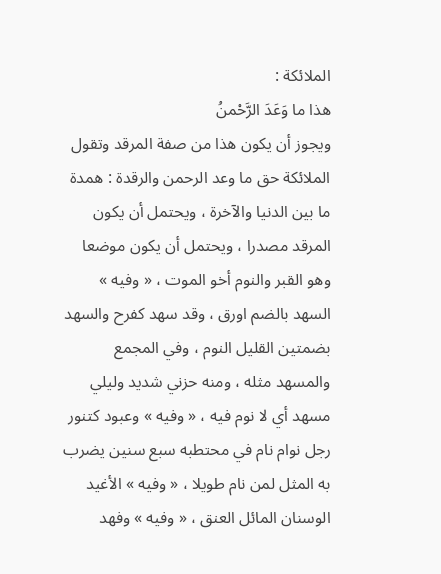الملائكة :
هذا ما وَعَدَ الرَّحْمنُ
ويجوز أن يكون هذا من صفة المرقد وتقول الملائكة حق ما وعد الرحمن والرقدة : همدة ما بين الدنيا والآخرة ، ويحتمل أن يكون المرقد مصدرا ، ويحتمل أن يكون موضعا وهو القبر والنوم أخو الموت ، « وفيه » السهد بالضم اورق ، وقد سهد كفرح والسهد بضمتين القليل النوم ، وفي المجمع والمسهد مثله ، ومنه حزني شديد وليلي مسهد أي لا نوم فيه ، « وفيه » وعبود كتنور رجل نوام نام في محتطبه سبع سنين يضرب به المثل لمن نام طويلا ، « وفيه » الأغيد الوسنان المائل العنق ، « وفيه » وفهد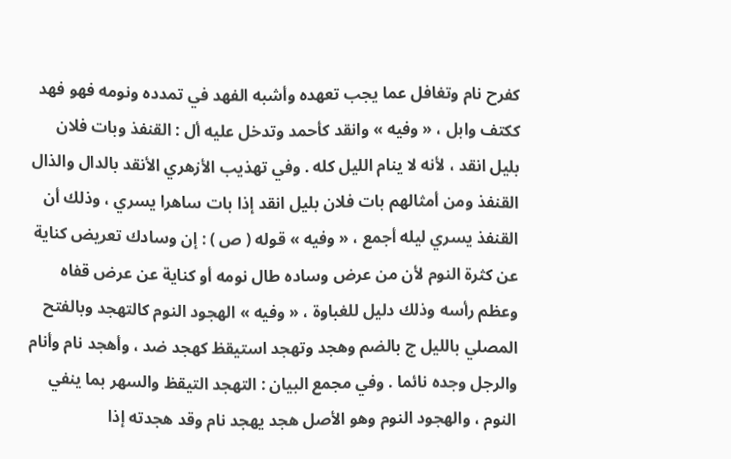كفرح نام وتغافل عما يجب تعهده وأشبه الفهد في تمدده ونومه فهو فهد ككتف وابل ، « وفيه » وانقد كأحمد وتدخل عليه أل : القنفذ وبات فلان بليل انقد ، لأنه لا ينام الليل كله . وفي تهذيب الأزهري الأنقد بالدال والذال القنفذ ومن أمثالهم بات فلان بليل انقد إذا بات ساهرا يسري ، وذلك أن القنفذ يسري ليله أجمع ، « وفيه » قوله ( ص ) : إن وسادك تعريض كناية عن كثرة النوم لأن من عرض وساده طال نومه أو كناية عن عرض قفاه وعظم رأسه وذلك دليل للغباوة ، « وفيه » الهجود النوم كالتهجد وبالفتح المصلي بالليل ج بالضم وهجد وتهجد استيقظ كهجد ضد ، وأهجد نام وأنام والرجل وجده نائما . وفي مجمع البيان : التهجد التيقظ والسهر بما ينفي النوم ، والهجود النوم وهو الأصل هجد يهجد نام وقد هجدته إذا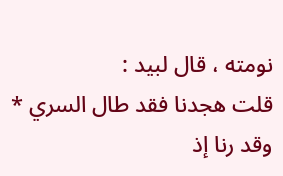نومته ، قال لبيد :
قلت هجدنا فقد طال السري * وقد رنا إذ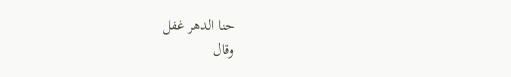حنا الدهر غفل
وقال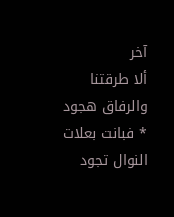آخر
ألا طرقتنا والرفاق هجود * فبانت بعلات النوال تجود